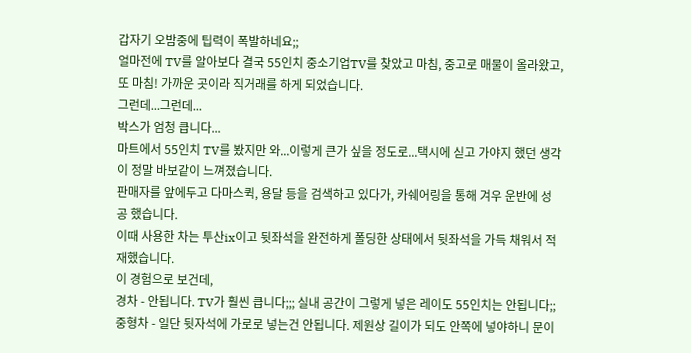갑자기 오밤중에 팁력이 폭발하네요;;
얼마전에 TV를 알아보다 결국 55인치 중소기업TV를 찾았고 마침, 중고로 매물이 올라왔고, 또 마침! 가까운 곳이라 직거래를 하게 되었습니다.
그런데...그런데...
박스가 엄청 큽니다...
마트에서 55인치 TV를 봤지만 와...이렇게 큰가 싶을 정도로...택시에 싣고 가야지 했던 생각이 정말 바보같이 느껴졌습니다.
판매자를 앞에두고 다마스퀵, 용달 등을 검색하고 있다가, 카쉐어링을 통해 겨우 운반에 성공 했습니다.
이때 사용한 차는 투산ix이고 뒷좌석을 완전하게 폴딩한 상태에서 뒷좌석을 가득 채워서 적재했습니다.
이 경험으로 보건데,
경차 - 안됩니다. TV가 훨씬 큽니다;;; 실내 공간이 그렇게 넣은 레이도 55인치는 안됩니다;;
중형차 - 일단 뒷자석에 가로로 넣는건 안됩니다. 제원상 길이가 되도 안쪽에 넣야하니 문이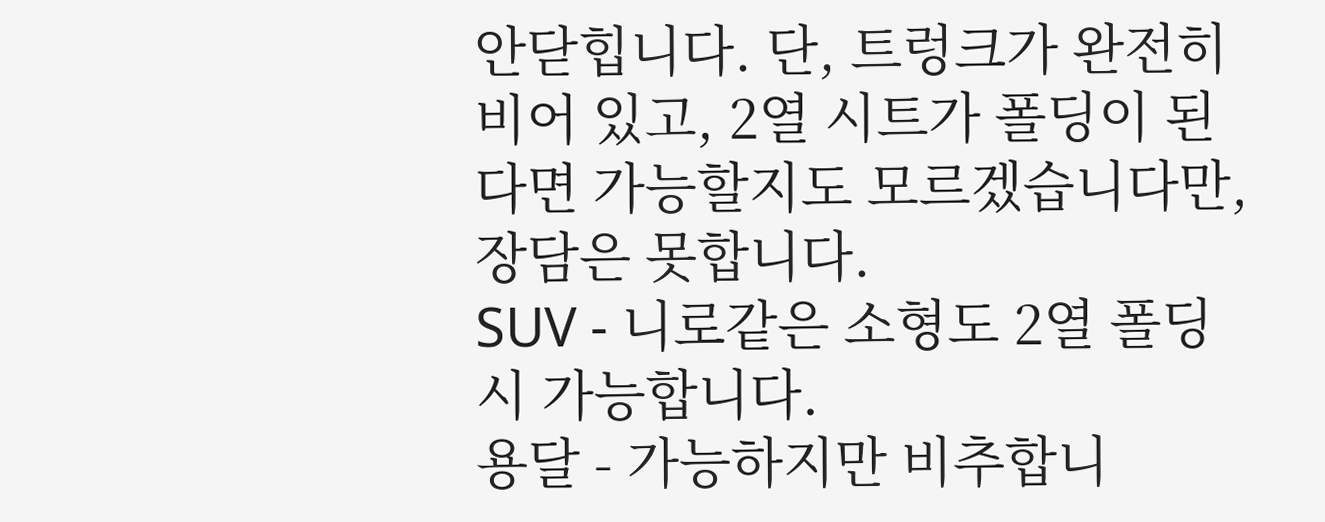안닫힙니다. 단, 트렁크가 완전히 비어 있고, 2열 시트가 폴딩이 된다면 가능할지도 모르겠습니다만, 장담은 못합니다.
SUV - 니로같은 소형도 2열 폴딩시 가능합니다.
용달 - 가능하지만 비추합니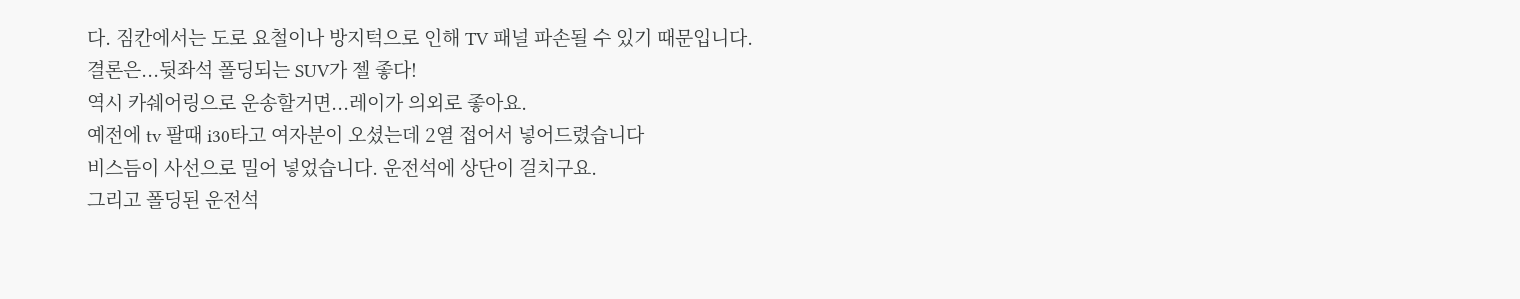다. 짐칸에서는 도로 요철이나 방지턱으로 인해 TV 패널 파손될 수 있기 때문입니다.
결론은...뒷좌석 폴딩되는 SUV가 젤 좋다!
역시 카쉐어링으로 운송할거면...레이가 의외로 좋아요.
예전에 tv 팔때 i30타고 여자분이 오셨는데 2열 접어서 넣어드렸습니다
비스듬이 사선으로 밀어 넣었습니다. 운전석에 상단이 걸치구요.
그리고 폴딩된 운전석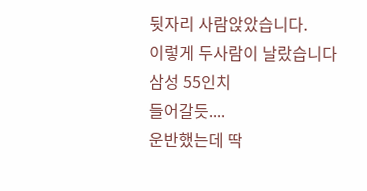뒷자리 사람앉았습니다.
이렇게 두사람이 날랐습니다
삼성 55인치
들어갈듯....
운반했는데 딱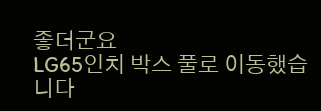좋더군요
LG65인치 박스 풀로 이동했습니다